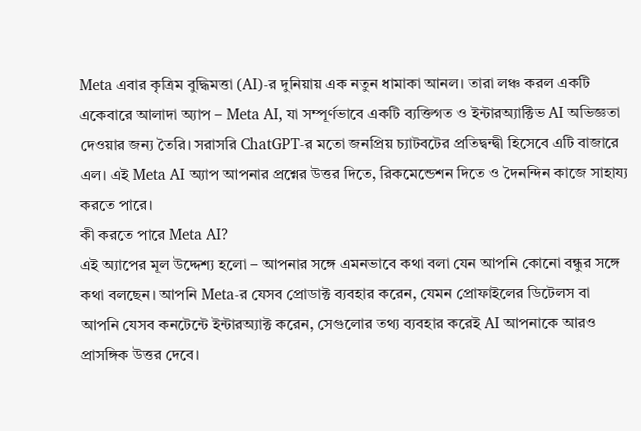Meta এবার কৃত্রিম বুদ্ধিমত্তা (AI)-র দুনিয়ায় এক নতুন ধামাকা আনল। তারা লঞ্চ করল একটি একেবারে আলাদা অ্যাপ – Meta AI, যা সম্পূর্ণভাবে একটি ব্যক্তিগত ও ইন্টারঅ্যাক্টিভ AI অভিজ্ঞতা দেওয়ার জন্য তৈরি। সরাসরি ChatGPT-র মতো জনপ্রিয় চ্যাটবটের প্রতিদ্বন্দ্বী হিসেবে এটি বাজারে এল। এই Meta AI অ্যাপ আপনার প্রশ্নের উত্তর দিতে, রিকমেন্ডেশন দিতে ও দৈনন্দিন কাজে সাহায্য করতে পারে।
কী করতে পারে Meta AI?
এই অ্যাপের মূল উদ্দেশ্য হলো – আপনার সঙ্গে এমনভাবে কথা বলা যেন আপনি কোনো বন্ধুর সঙ্গে কথা বলছেন। আপনি Meta-র যেসব প্রোডাক্ট ব্যবহার করেন, যেমন প্রোফাইলের ডিটেলস বা আপনি যেসব কনটেন্টে ইন্টারঅ্যাক্ট করেন, সেগুলোর তথ্য ব্যবহার করেই AI আপনাকে আরও প্রাসঙ্গিক উত্তর দেবে।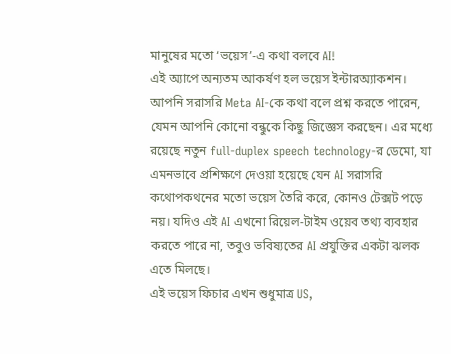মানুষের মতো ‘ভয়েস’-এ কথা বলবে AI!
এই অ্যাপে অন্যতম আকর্ষণ হল ভয়েস ইন্টারঅ্যাকশন। আপনি সরাসরি Meta AI-কে কথা বলে প্রশ্ন করতে পারেন, যেমন আপনি কোনো বন্ধুকে কিছু জিজ্ঞেস করছেন। এর মধ্যে রয়েছে নতুন full-duplex speech technology-র ডেমো, যা এমনভাবে প্রশিক্ষণে দেওয়া হয়েছে যেন AI সরাসরি কথোপকথনের মতো ভয়েস তৈরি করে, কোনও টেক্সট পড়ে নয়। যদিও এই AI এখনো রিয়েল-টাইম ওয়েব তথ্য ব্যবহার করতে পারে না, তবুও ভবিষ্যতের AI প্রযুক্তির একটা ঝলক এতে মিলছে।
এই ভয়েস ফিচার এখন শুধুমাত্র US,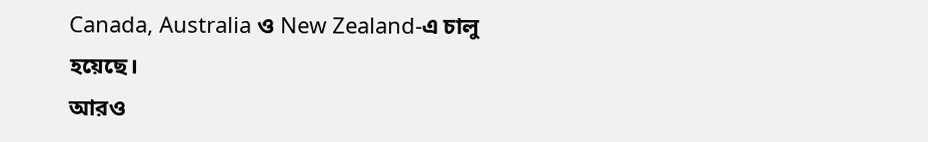Canada, Australia ও New Zealand-এ চালু হয়েছে।
আরও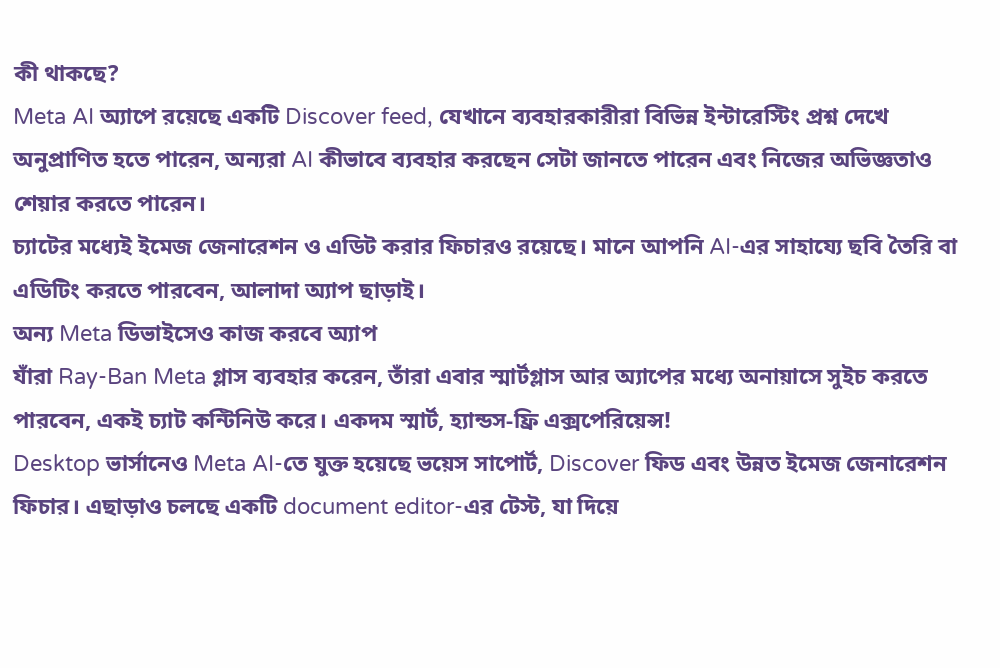কী থাকছে?
Meta AI অ্যাপে রয়েছে একটি Discover feed, যেখানে ব্যবহারকারীরা বিভিন্ন ইন্টারেস্টিং প্রশ্ন দেখে অনুপ্রাণিত হতে পারেন, অন্যরা AI কীভাবে ব্যবহার করছেন সেটা জানতে পারেন এবং নিজের অভিজ্ঞতাও শেয়ার করতে পারেন।
চ্যাটের মধ্যেই ইমেজ জেনারেশন ও এডিট করার ফিচারও রয়েছে। মানে আপনি AI-এর সাহায্যে ছবি তৈরি বা এডিটিং করতে পারবেন, আলাদা অ্যাপ ছাড়াই।
অন্য Meta ডিভাইসেও কাজ করবে অ্যাপ
যাঁরা Ray-Ban Meta গ্লাস ব্যবহার করেন, তাঁরা এবার স্মার্টগ্লাস আর অ্যাপের মধ্যে অনায়াসে সুইচ করতে পারবেন, একই চ্যাট কন্টিনিউ করে। একদম স্মার্ট, হ্যান্ডস-ফ্রি এক্সপেরিয়েন্স!
Desktop ভার্সানেও Meta AI-তে যুক্ত হয়েছে ভয়েস সাপোর্ট, Discover ফিড এবং উন্নত ইমেজ জেনারেশন ফিচার। এছাড়াও চলছে একটি document editor-এর টেস্ট, যা দিয়ে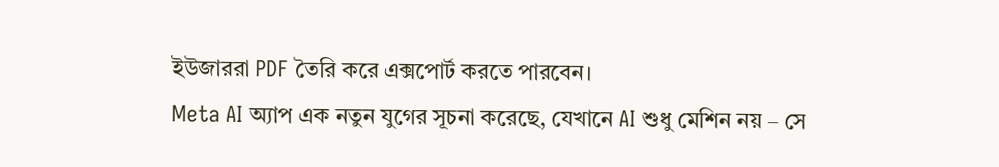ইউজাররা PDF তৈরি করে এক্সপোর্ট করতে পারবেন।
Meta AI অ্যাপ এক নতুন যুগের সূচনা করেছে, যেখানে AI শুধু মেশিন নয় – সে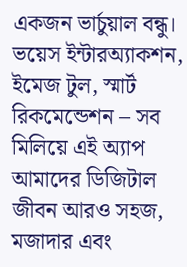একজন ভার্চুয়াল বন্ধু। ভয়েস ইন্টারঅ্যাকশন, ইমেজ টুল, স্মার্ট রিকমেন্ডেশন – সব মিলিয়ে এই অ্যাপ আমাদের ডিজিটাল জীবন আরও সহজ, মজাদার এবং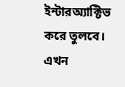ইন্টারঅ্যাক্টিভ করে তুলবে। এখন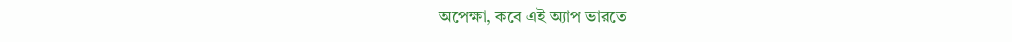অপেক্ষা, কবে এই অ্যাপ ভারতে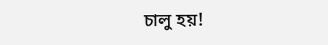চালু হয়!